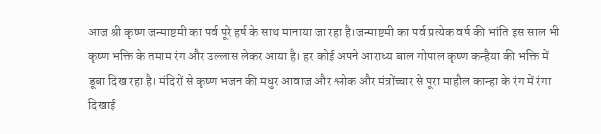आज श्री कृष्ण जन्माष्टमी का पर्व पूरे हर्ष के साथ मानाया जा रहा है।जन्माष्टमी का पर्व प्रत्येक वर्ष की भांति इस साल भी कृष्ण भक्ति के तमाम रंग और उल्लास लेकर आया है। हर कोई अपने आराध्य बाल गोपाल कृष्ण कन्हैया की भक्ति में डूबा दिख रहा है। मंदिरों से कृष्ण भजन की मधुर आवाज और श्लोक और मंत्रोंच्चार से पूरा माहौल कान्हा के रंग में रंगा दिखाई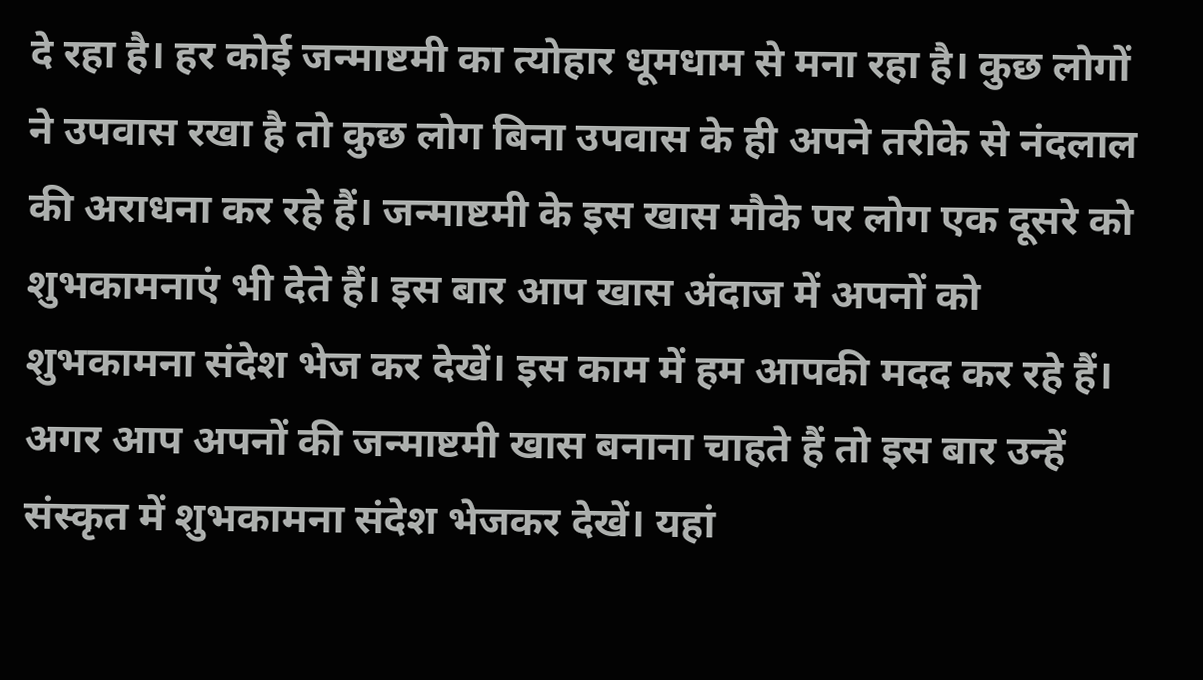दे रहा है। हर कोई जन्माष्टमी का त्योहार धूमधाम से मना रहा है। कुछ लोगों ने उपवास रखा है तो कुछ लोग बिना उपवास के ही अपने तरीके से नंदलाल की अराधना कर रहे हैं। जन्माष्टमी के इस खास मौके पर लोग एक दूसरे को शुभकामनाएं भी देते हैं। इस बार आप खास अंदाज में अपनों को शुभकामना संदेश भेज कर देखें। इस काम में हम आपकी मदद कर रहे हैं। अगर आप अपनों की जन्माष्टमी खास बनाना चाहते हैं तो इस बार उन्हें संस्कृत में शुभकामना संदेश भेजकर देखें। यहां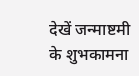देखें जन्माष्टमी के शुभकामना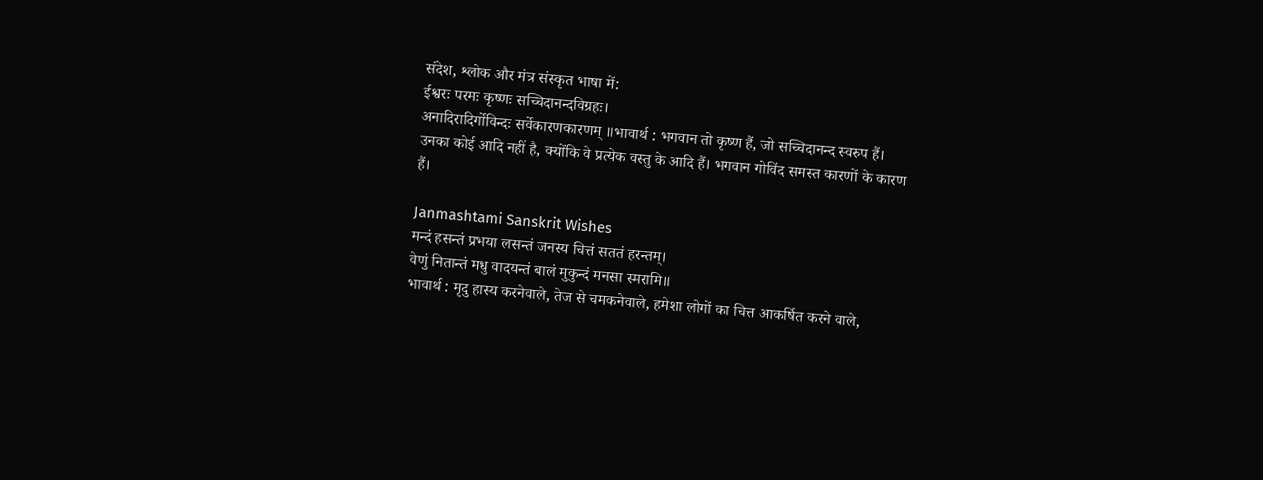संदेश, श्लोक और मंत्र संस्कृत भाषा में:
ईश्वरः परमः कृष्णः सच्चिदानन्दविग्रहः।
अनादिरादिर्गोविन्दः सर्वेकारणकारणम् ॥भावार्थ : भगवान तो कृष्ण हैं, जो सच्चिदानन्द स्वरुप हैं। उनका कोई आदि नहीं है, क्योंकि वे प्रत्येक वस्तु के आदि हैं। भगवान गोविंद समस्त कारणों के कारण हैं।

Janmashtami Sanskrit Wishes
मन्दं हसन्तं प्रभया लसन्तं जनस्य चित्तं सततं हरन्तम्।
वेणुं नितान्तं मधु वादयन्तं बालं मुकुन्दं मनसा स्मरामि॥
भावार्थ : मृदु हास्य करनेवाले, तेज से चमकनेवाले, हमेशा लोगों का चित्त आकर्षित करने वाले,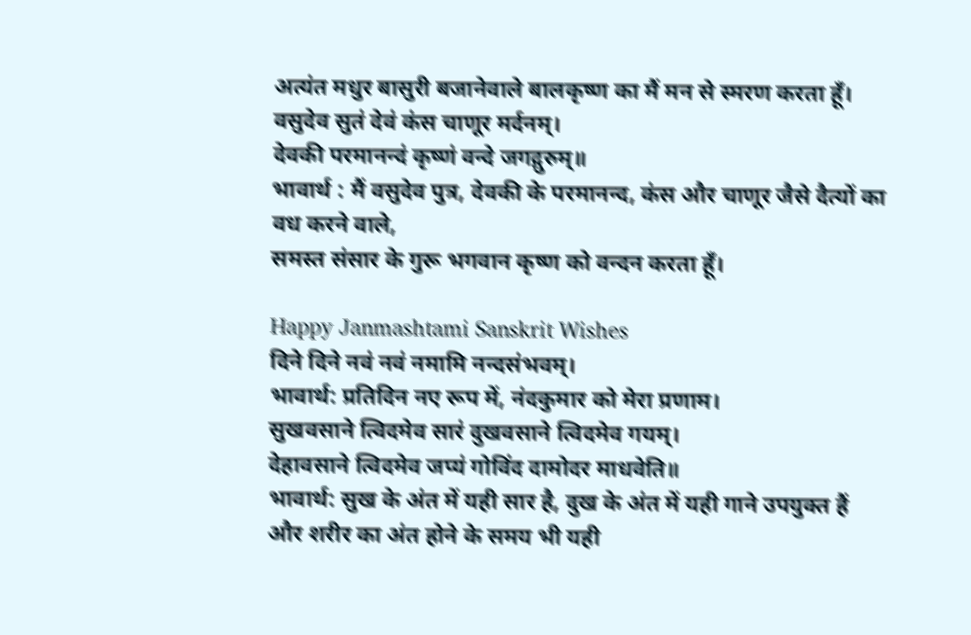अत्यंत मधुर बासुरी बजानेवाले बालकृष्ण का मैं मन से स्मरण करता हूँ।
वसुदेव सुतं देवं कंस चाणूर मर्दनम्।
देवकी परमानन्दं कृष्णं वन्दे जगद्गुरुम्॥
भावार्थ : मैं वसुदेव पुत्र, देवकी के परमानन्द, कंस और चाणूर जैसे दैत्यों का वध करने वाले,
समस्त संसार के गुरू भगवान कृष्ण को वन्दन करता हूँ।

Happy Janmashtami Sanskrit Wishes
दिने दिने नवं नवं नमामि नन्दसंभवम्।
भावार्थ: प्रतिदिन नए रूप में, नंदकुमार को मेरा प्रणाम।
सुखवसाने त्विदमेव सारं दुखवसाने त्विदमेव गयम्।
देहावसाने त्विदमेव जप्यं गोविंद दामोदर माधवेति॥
भावार्थ: सुख के अंत में यही सार है, दुख के अंत में यही गाने उपयुक्त हैं और शरीर का अंत होने के समय भी यही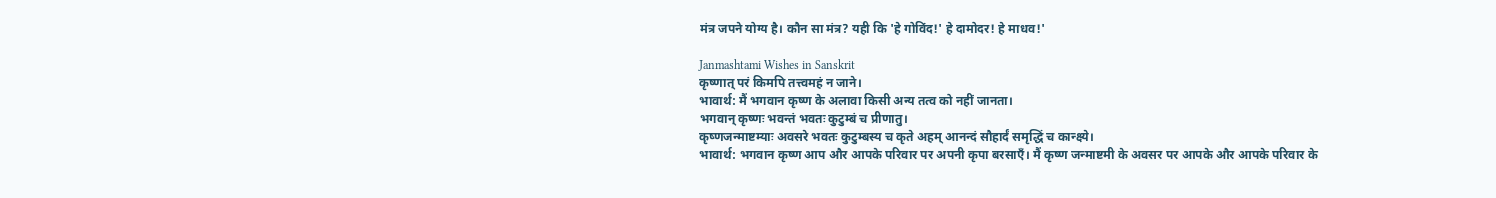मंत्र जपने योग्य है। कौन सा मंत्र? यही कि 'हे गोविंद!' हे दामोदर! हे माधव!'

Janmashtami Wishes in Sanskrit
कृष्णात् परं किमपि तत्त्वमहं न जाने।
भावार्थ: मैं भगवान कृष्ण के अलावा किसी अन्य तत्व को नहीं जानता।
भगवान् कृष्णः भवन्तं भवतः कुटुम्बं च प्रीणातु।
कृष्णजन्माष्टम्याः अवसरे भवतः कुटुम्बस्य च कृते अहम् आनन्दं सौहार्दं समृद्धिं च कान्क्ष्ये।
भावार्थ: भगवान कृष्ण आप और आपके परिवार पर अपनी कृपा बरसाएँ। मैं कृष्ण जन्माष्टमी के अवसर पर आपके और आपके परिवार के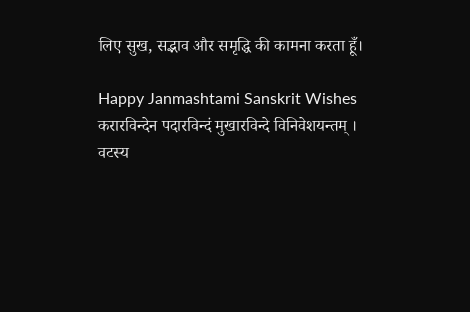लिए सुख, सद्भाव और समृद्धि की कामना करता हूँ।

Happy Janmashtami Sanskrit Wishes
करारविन्देन पदारविन्दं मुखारविन्दे विनिवेशयन्तम् ।
वटस्य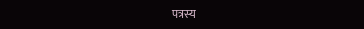पत्रस्य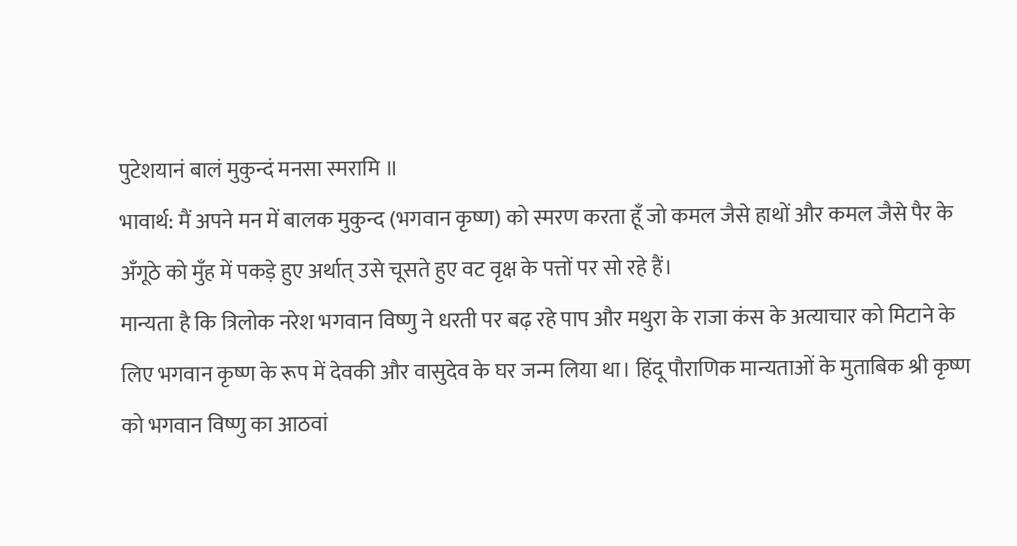पुटेशयानं बालं मुकुन्दं मनसा स्मरामि ॥
भावार्थ: मैं अपने मन में बालक मुकुन्द (भगवान कृष्ण) को स्मरण करता हूँ जो कमल जैसे हाथों और कमल जैसे पैर के अँगूठे को मुँह में पकड़े हुए अर्थात् उसे चूसते हुए वट वृक्ष के पत्तों पर सो रहे हैं।
मान्यता है कि त्रिलोक नरेश भगवान विष्णु ने धरती पर बढ़ रहे पाप और मथुरा के राजा कंस के अत्याचार को मिटाने के लिए भगवान कृष्ण के रूप में देवकी और वासुदेव के घर जन्म लिया था। हिंदू पौराणिक मान्यताओं के मुताबिक श्री कृष्ण को भगवान विष्णु का आठवां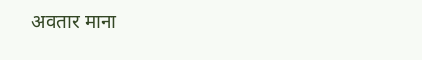अवतार माना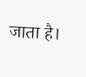जाता है।